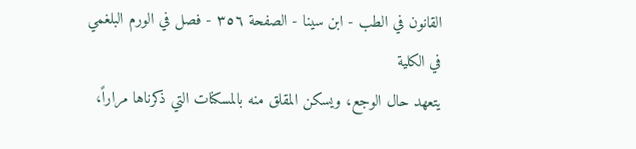القانون في الطب - ابن سينا - الصفحة ٣٥٦ - فصل في الورم البلغمي في الكلية
يتعهد حال الوجع، ويسكن المقلق منه بالمسكنات التي ذكرناها مراراً،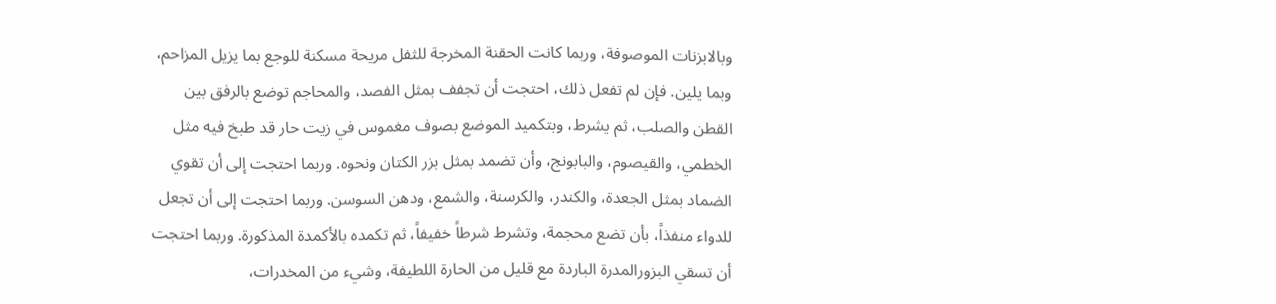وبالابزنات الموصوفة، وربما كانت الحقنة المخرجة للثفل مريحة مسكنة للوجع بما يزيل المزاحم، وبما يلين. فإن لم تفعل ذلك، احتجت أن تجفف بمثل الفصد، والمحاجم توضع بالرفق بين القطن والصلب، ثم يشرط، وبتكميد الموضع بصوف مغموس في زيت حار قد طبخ فيه مثل الخطمي، والقيصوم، والبابونج، وأن تضمد بمثل بزر الكتان ونحوه. وربما احتجت إلى أن تقوي الضماد بمثل الجعدة، والكندر، والكرسنة، والشمع، ودهن السوسن. وربما احتجت إلى أن تجعل للدواء منفذاً، بأن تضع محجمة، وتشرط شرطاً خفيفاً، ثم تكمده بالأكمدة المذكورة. وربما احتجت أن تسقي البزورالمدرة الباردة مع قليل من الحارة اللطيفة، وشيء من المخدرات،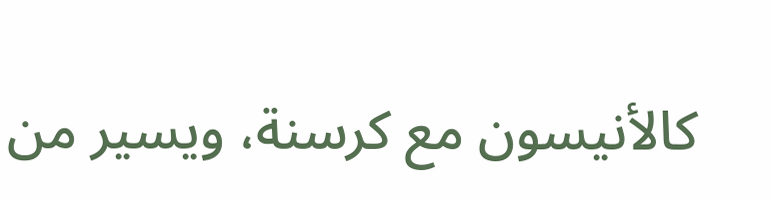كالأنيسون مع كرسنة، ويسير من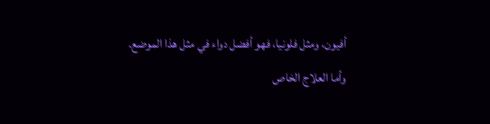أفيون، ومثل فلونيا، فهو أفضل دواء في مثل هذا الموضع.
وأما العلاج الخاص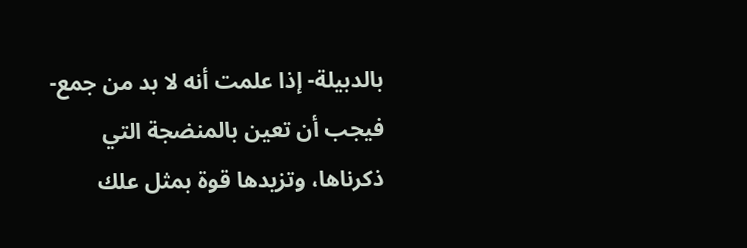بالدبيلة- إذا علمت أنه لا بد من جمع- فيجب أن تعين بالمنضجة التي ذكرناها، وتزيدها قوة بمثل علك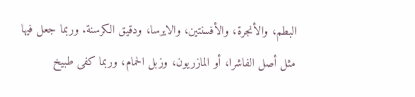البطم، والأنجرة، والأفسنتين، والايرسا، ودقيق الكرسنة. وربما جعل فيها مثل أصل الفاشرا، أو المازريون، وزبل الحمام، وربما كفى طبيخ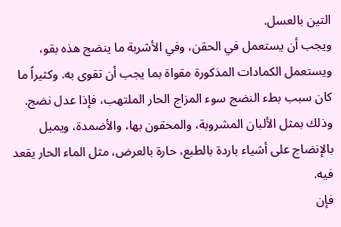التين بالعسل.
ويجب أن يستعمل في الحقن، وفي الأشربة ما ينضج هذه بقو، ويستعمل الكمادات المذكورة مقواة بما يجب أن تقوى به. وكثيراً ما كان سبب بطء النضج سوء المزاج الحار الملتهب، فإذا عدل نضج. وذلك بمثل الألبان المشروبة، والمحقون بها، والأضمدة، ويميل بالإنضاج على أشياء باردة بالطبع، حارة بالعرض، مثل الماء الحار يقعد فيه.
فإن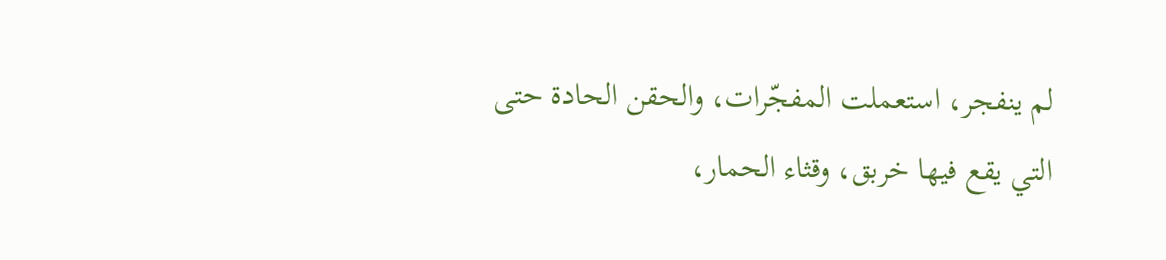لم ينفجر، استعملت المفجّرات، والحقن الحادة حتى التي يقع فيها خربق، وقثاء الحمار،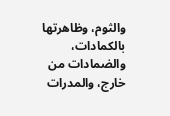والثوم، وظاهرتها بالكمادات، والضمادات من خارج، والمدرات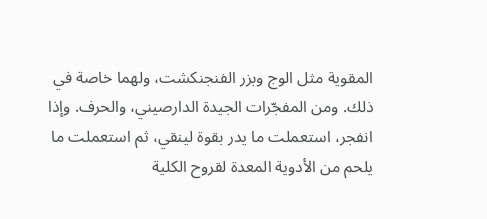المقوية مثل الوج وبزر الفنجنكشت، ولهما خاصة في ذلك. ومن المفجّرات الجيدة الدارصيني، والحرف. وإذا انفجر، استعملت ما يدر بقوة لينقي، ثم استعملت ما يلحم من الأدوية المعدة لقروح الكلية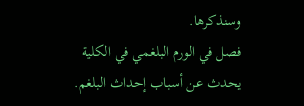وسنذكرها.
فصل في الورم البلغمي في الكلية
يحدث عن أسباب إحداث البلغم.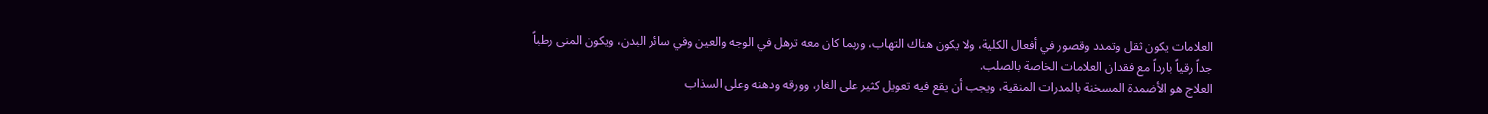العلامات يكون ثقل وتمدد وقصور في أفعال الكلية، ولا يكون هناك التهاب، وربما كان معه ترهل في الوجه والعين وفي سائر البدن، ويكون المنى رطباً جداً رقياً بارداً مع فقدان العلامات الخاصة بالصلب.
العلاج هو الأضمدة المسخنة بالمدرات المنقية، ويجب أن يقع فيه تعويل كثير على الغار، وورقه ودهنه وعلى السذاب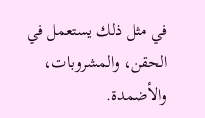في مثل ذلك يستعمل في الحقن، والمشروبات، والأضمدة.